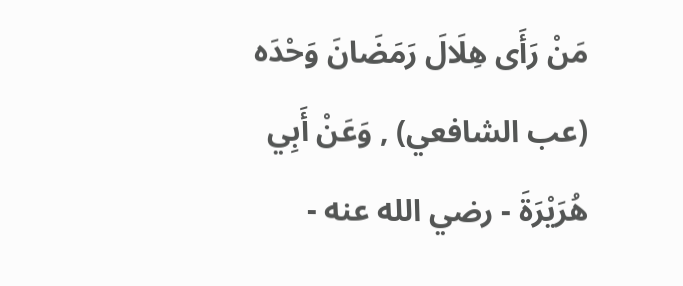مَنْ رَأَى هِلَالَ رَمَضَانَ وَحْدَه
(عب الشافعي) , وَعَنْ أَبِي هُرَيْرَةَ - رضي الله عنه -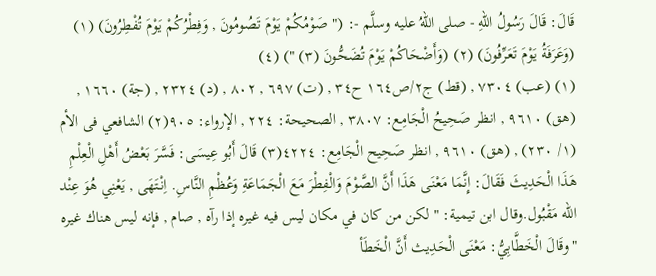قَالَ: قَالَ رَسُولُ اللهِ - صلى اللهُ عليه وسلَّم -: (" صَوْمُكُمْ يَوْمَ تَصُومُونَ , وَفِطْرُكُمْ يَوْمَ تُفْطِرُونَ) (١) (وَعَرَفَةُ يَوْمَ تَعَرِّفُونَ) (٢) (وَأَضْحَاكُمْ يَوْمَ تُضَحُّونَ (٣) ") (٤)
(١) (عب) ٧٣٠٤ , (قط) ج٢/ص١٦٤ ح٣٤ , (ت) ٦٩٧ , ٨٠٢ , (د) ٢٣٢٤ , (جة) ١٦٦٠ , (هق) ٩٦١٠ , انظر صَحِيحُ الْجَامِع: ٣٨٠٧ , الصحيحة: ٢٢٤ , الإرواء: ٩٠٥(٢) الشافعي فى الأم (١/ ٢٣٠) , (هق) ٩٦١٠ , انظر صَحِيح الْجَامِع: ٤٢٢٤(٣) قَالَ أَبُو عِيسَى: فَسَّرَ بَعْضُ أَهْلِ الْعِلْمِ هَذَا الْحَدِيثَ فَقَالَ: إِنَّمَا مَعْنَى هَذَا أَنَّ الصَّوْمَ وَالْفِطْرَ مَعَ الْجَمَاعَةِ وَعُظْمِ النَّاسِ. اِنْتَهَى , يَعْنِي هُوَ عِنْد الله مَقْبُول.وقال ابن تيمية: " لكن من كان في مكان ليس فيه غيره إذا رآه , صام , فإنه ليس هناك غيره "وقَالَ الْخَطَّابِيُّ: مَعْنَى الْحَدِيث أَنَّ الْخَطَأ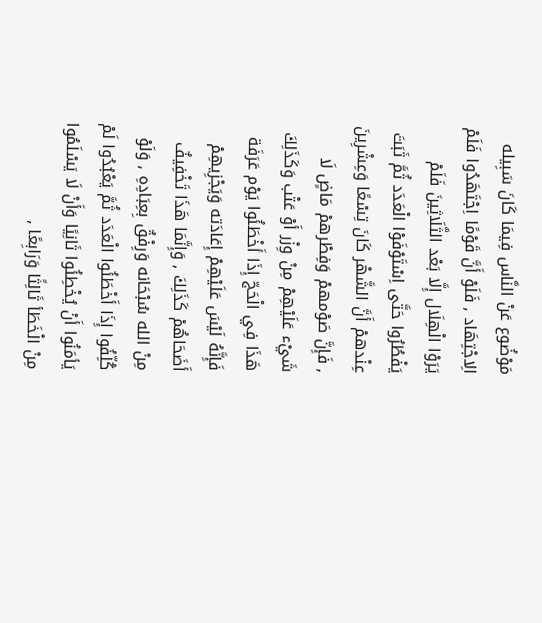مَوْضُوع عَنْ النَّاس فِيمَا كَانَ سَبِيله الِاجْتِهَاد , فَلَوْ أَنَّ قَوْمًا اِجْتَهَدُوا فَلَمْ يَرَوْا الْهِلَال إِلَّا بَعْد الثَّلَاثِينَ فَلَمْ يَفْطُرُوا حَتَّى اِسْتَوْفَوْا الْعَدَد ثُمَّ ثَبَتَ عِنْدهمْ أَنَّ الشَّهْر كَانَ تِسْعًا وَعِشْرِينَ , فَإِنَّ صَوْمهمْ وَفِطْرهمْ مَاضٍ لَا شَيْء عَلَيْهِمْ مِنْ وِزْر أَوْ عَتْب وَكَذَلِكَ هَذَا فِي الْحَجّ إِذَا أَخْطَئُوا يَوْم عَرَفَة فَإِنَّهُ لَيْسَ عَلَيْهِمْ إِعَادَته وَيَجْزِيهِمْ أَضَحَاهُمْ كَذَلِكَ , وَإِنَّمَا هَذَا تَخْفِيفٌ مِنْ الله سُبْحَانه وَرِفْقٌ بِعِبَادِهِ , وَلَوْ كُلِّفُوا إِذَا أَخْطَئُوا الْعَدَد ثُمَّ يَعْبُدُوا لَمْ يَأمَنُوا أَنْ يُخْطِئُوا ثَانِيًا وَأَنْ لَا يَسْلَمُوا مِنْ الْخَطَأ ثَالِثًا وَرَابِعًا ,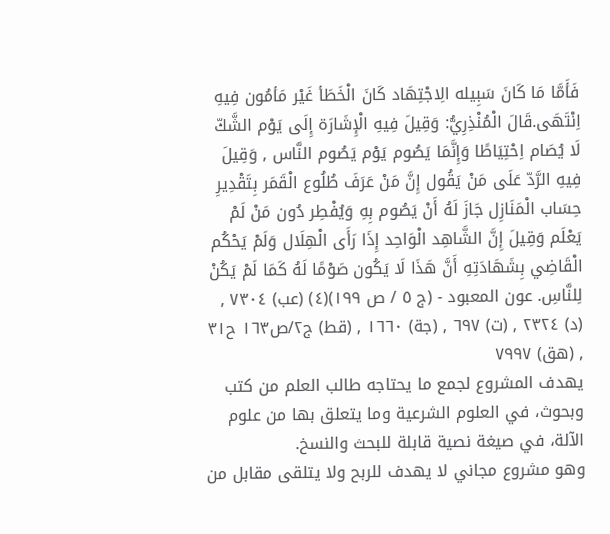فَأَمَّا مَا كَانَ سَبِيله الِاجْتِهَاد كَانَ الْخَطَأ غَيْر مَأمُون فِيهِ اِنْتَهَى.قَالَ الْمُنْذِرِيُّ: وَقِيلَ فِيهِ الْإِشَارَة إِلَى يَوْم الشَّكّ لَا يُصَام اِحْتِيَاطًا وَإِنَّمَا يَصُوم يَوْم يَصُوم النَّاس , وَقِيلَ فِيهِ الرَّدّ عَلَى مَنْ يَقُول إِنَّ مَنْ عَرَفَ طُلُوع الْقَمَر بِتَقْدِيرِ حِسَاب الْمَنَازِل جَازَ لَهُ أَنْ يَصُوم بِهِ وَيُفْطِر دُون مَنْ لَمْ يَعْلَم وَقِيلَ إِنَّ الشَّاهِد الْوَاحِد إِذَا رَأَى الْهِلَال وَلَمْ يَحْكُم الْقَاضِي بِشَهَادَتِهِ أَنَّ هَذَا لَا يَكُون صَوْمًا لَهُ كَمَا لَمْ يَكُنْ لِلنَّاسِ. عون المعبود - (ج ٥ / ص ١٩٩)(٤) (عب) ٧٣٠٤ , (د) ٢٣٢٤ , (ت) ٦٩٧ , (جة) ١٦٦٠ , (قط) ج٢/ص١٦٣ ح٣١ , (هق) ٧٩٩٧
يهدف المشروع لجمع ما يحتاجه طالب العلم من كتب وبحوث، في العلوم الشرعية وما يتعلق بها من علوم الآلة، في صيغة نصية قابلة للبحث والنسخ.
وهو مشروع مجاني لا يهدف للربح ولا يتلقى مقابل من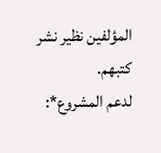المؤلفين نظير نشر كتبهم.
لدعم المشروع*: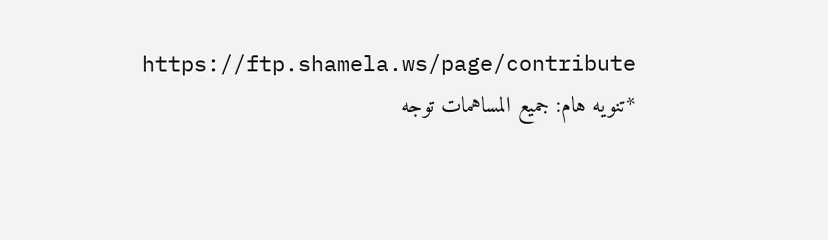https://ftp.shamela.ws/page/contribute
*تنويه هام: جميع المساهمات توجه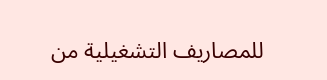للمصاريف التشغيلية من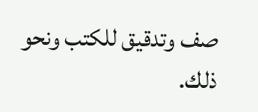صف وتدقيق للكتب ونحو ذلك.